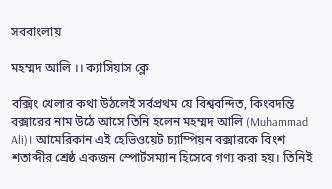সববাংলায়

মহম্মদ আলি ।। ক্যাসিয়াস ক্লে

বক্সিং খেলার কথা উঠলেই সর্বপ্রথম যে বিশ্ববন্দিত, কিংবদন্তি বক্সারের নাম উঠে আসে তিনি হলেন মহম্মদ আলি (Muhammad Ali)। আমেরিকান এই হেভিওয়েট চ্যাম্পিয়ন বক্সারকে বিংশ শতাব্দীর শ্রেষ্ঠ একজন স্পোর্টসম্যান হিসেবে গণ্য করা হয়। তিনিই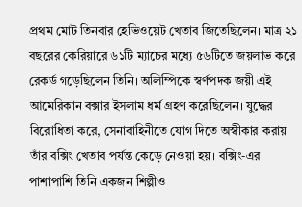প্রথম মোট তিনবার হেভিওয়েট খেতাব জিতেছিলেন। মাত্র ২১ বছরের কেরিয়ারে ৬১টি ম্যাচের মধ্যে ৫৬টিতে জয়লাভ করে রেকর্ড গড়েছিলেন তিনি। অলিম্পিকে স্বর্ণপদক জয়ী এই আমেরিকান বক্সার ইসলাম ধর্ম গ্রহণ করেছিলেন। যুদ্ধের বিরোধিতা করে, সেনাবাহিনীতে যোগ দিতে অস্বীকার করায় তাঁর বক্সিং খেতাব পর্যন্ত কেড়ে নেওয়া হয়। বক্সিং-এর পাশাপাশি তিনি একজন শিল্পীও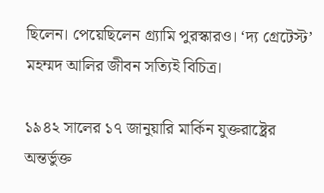ছিলেন। পেয়েছিলেন গ্র্যামি পুরস্কারও। ‘দ্য গ্রেটেস্ট’ মহম্মদ আলির জীবন সত্যিই বিচিত্র।

১৯৪২ সালের ১৭ জানুয়ারি মার্কিন যুক্তরাষ্ট্রের অন্তর্ভুক্ত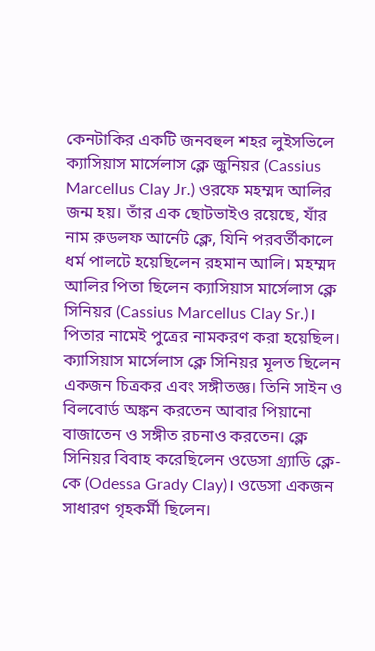কেনটাকির একটি জনবহুল শহর লুইসভিলে ক্যাসিয়াস মার্সেলাস ক্লে জুনিয়র (Cassius Marcellus Clay Jr.) ওরফে মহম্মদ আলির জন্ম হয়। তাঁর এক ছোটভাইও রয়েছে, যাঁর নাম রুডলফ আর্নেট ক্লে, যিনি পরবর্তীকালে ধর্ম পালটে হয়েছিলেন রহমান আলি। মহম্মদ আলির পিতা ছিলেন ক্যাসিয়াস মার্সেলাস ক্লে সিনিয়র (Cassius Marcellus Clay Sr.)। পিতার নামেই পুত্রের নামকরণ করা হয়েছিল। ক্যাসিয়াস মার্সেলাস ক্লে সিনিয়র মূলত ছিলেন একজন চিত্রকর এবং সঙ্গীতজ্ঞ। তিনি সাইন ও বিলবোর্ড অঙ্কন করতেন আবার পিয়ানো বাজাতেন ও সঙ্গীত রচনাও করতেন। ক্লে সিনিয়র বিবাহ করেছিলেন ওডেসা গ্র্যাডি ক্লে-কে (Odessa Grady Clay)। ওডেসা একজন সাধারণ গৃহকর্মী ছিলেন।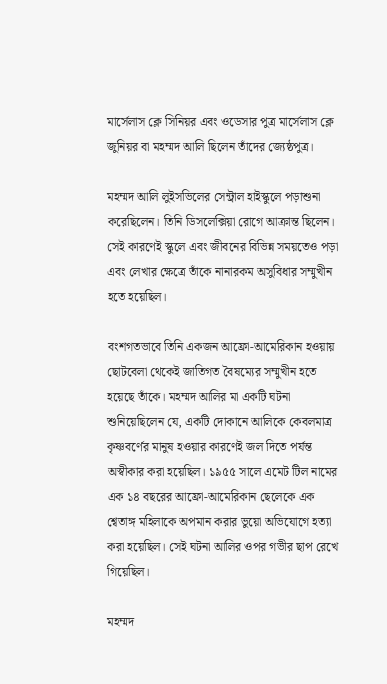মার্সেলাস ক্লে সিনিয়র এবং ওডেসার পুত্র মার্সেলাস ক্লে জুনিয়র বা মহম্মদ আলি ছিলেন তাঁদের জ্যেষ্ঠপুত্র।

মহম্মদ আলি লুইসভিলের সেন্ট্রাল হাইস্কুলে পড়াশুনা করেছিলেন। তিনি ডিসলেক্সিয়া রোগে আক্রান্ত ছিলেন। সেই কারণেই স্কুলে এবং জীবনের বিভিন্ন সময়তেও পড়া এবং লেখার ক্ষেত্রে তাঁকে নানারকম অসুবিধার সম্মুখীন হতে হয়েছিল।

বংশগতভাবে তিনি একজন আফ্রো-আমেরিকান হওয়ায় ছোটবেলা থেকেই জাতিগত বৈষম্যের সম্মুখীন হতে হয়েছে তাঁকে। মহম্মদ আলির মা একটি ঘটনা শুনিয়েছিলেন যে, একটি দোকানে আলিকে কেবলমাত্র কৃষ্ণবর্ণের মানুষ হওয়ার কারণেই জল দিতে পর্যন্ত অস্বীকার করা হয়েছিল। ১৯৫৫ সালে এমেট টিল নামের এক ১৪ বছরের আফ্রো-আমেরিকান ছেলেকে এক শ্বেতাঙ্গ মহিলাকে অপমান করার ভুয়ো অভিযোগে হত্যা করা হয়েছিল। সেই ঘটনা আলির ওপর গভীর ছাপ রেখে গিয়েছিল।

মহম্মদ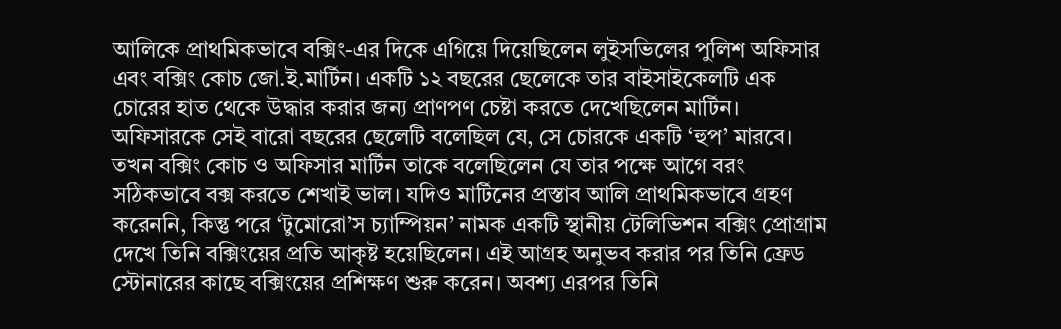আলিকে প্রাথমিকভাবে বক্সিং-এর দিকে এগিয়ে দিয়েছিলেন লুইসভিলের পুলিশ অফিসার এবং বক্সিং কোচ জো.ই.মার্টিন। একটি ১২ বছরের ছেলেকে তার বাইসাইকেলটি এক চোরের হাত থেকে উদ্ধার করার জন্য প্রাণপণ চেষ্টা করতে দেখেছিলেন মার্টিন। অফিসারকে সেই বারো বছরের ছেলেটি বলেছিল যে, সে চোরকে একটি ‘হুপ’ মারবে। তখন বক্সিং কোচ ও অফিসার মার্টিন তাকে বলেছিলেন যে তার পক্ষে আগে বরং সঠিকভাবে বক্স করতে শেখাই ভাল। যদিও মার্টিনের প্রস্তাব আলি প্রাথমিকভাবে গ্রহণ করেননি, কিন্তু পরে ‘টুমোরো’স চ্যাম্পিয়ন’ নামক একটি স্থানীয় টেলিভিশন বক্সিং প্রোগ্রাম দেখে তিনি বক্সিংয়ের প্রতি আকৃষ্ট হয়েছিলেন। এই আগ্রহ অনুভব করার পর তিনি ফ্রেড স্টোনারের কাছে বক্সিংয়ের প্রশিক্ষণ শুরু করেন। অবশ্য এরপর তিনি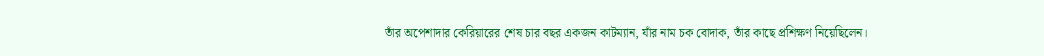তাঁর অপেশাদার কেরিয়ারের শেষ চার বছর একজন কাটম্যান, যাঁর নাম চক বোদাক, তাঁর কাছে প্রশিক্ষণ নিয়েছিলেন।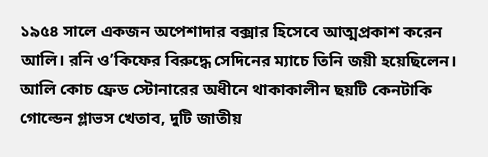১৯৫৪ সালে একজন অপেশাদার বক্সার হিসেবে আত্মপ্রকাশ করেন আলি। রনি ও’কিফের বিরুদ্ধে সেদিনের ম্যাচে তিনি জয়ী হয়েছিলেন। আলি কোচ ফ্রেড স্টোনারের অধীনে থাকাকালীন ছয়টি কেনটাকি গোল্ডেন গ্লাভস খেতাব, দুটি জাতীয়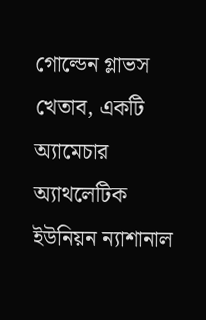গোল্ডেন গ্লাভস খেতাব, একটি অ্যামেচার অ্যাথলেটিক ইউনিয়ন ন্যাশানাল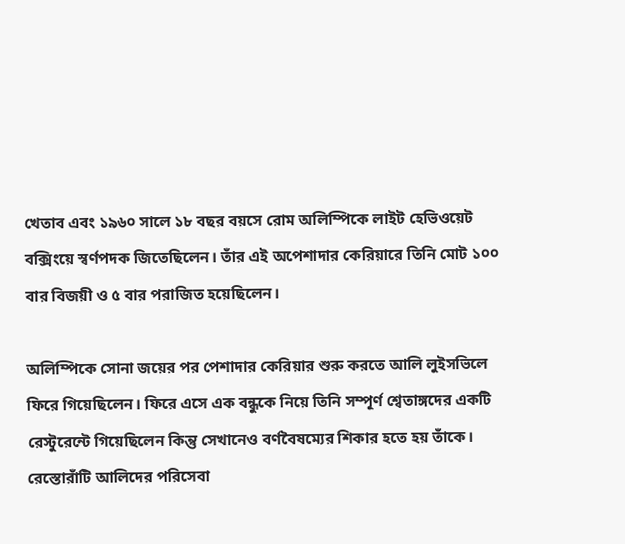খেতাব এবং ১৯৬০ সালে ১৮ বছর বয়সে রোম অলিম্পিকে লাইট হেভিওয়েট বক্সিংয়ে স্বর্ণপদক জিতেছিলেন। তাঁর এই অপেশাদার কেরিয়ারে তিনি মোট ১০০ বার বিজয়ী ও ৫ বার পরাজিত হয়েছিলেন।

অলিম্পিকে সোনা জয়ের পর পেশাদার কেরিয়ার শুরু করতে আলি লুইসভিলে ফিরে গিয়েছিলেন। ফিরে এসে এক বন্ধুকে নিয়ে তিনি সম্পূর্ণ শ্বেতাঙ্গদের একটি রেস্টুরেন্টে গিয়েছিলেন কিন্তু সেখানেও বর্ণবৈষম্যের শিকার হতে হয় তাঁকে। রেস্তোরাঁটি আলিদের পরিসেবা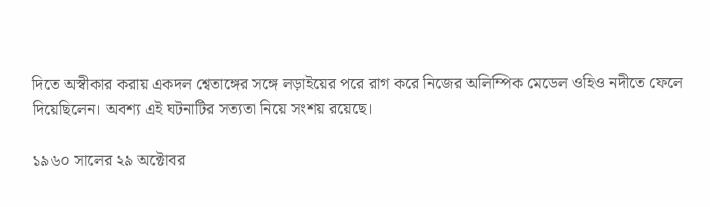দিতে অস্বীকার করায় একদল শ্বেতাঙ্গের সঙ্গে লড়াইয়ের পরে রাগ করে নিজের অলিম্পিক মেডেল ওহিও নদীতে ফেলে দিয়েছিলেন। অবশ্য এই ঘটনাটির সত্যতা নিয়ে সংশয় রয়েছে।

১৯৬০ সালের ২৯ অক্টোবর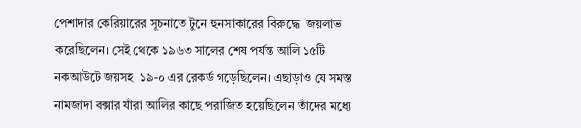পেশাদার কেরিয়ারের সূচনাতে টুনে হুনসাকারের বিরুদ্ধে  জয়লাভ করেছিলেন। সেই থেকে ১৯৬৩ সালের শেষ পর্যন্ত আলি ১৫টি নকআউটে জয়সহ  ১৯-০ এর রেকর্ড গড়েছিলেন। এছাড়াও যে সমস্ত নামজাদা বক্সার যাঁরা আলির কাছে পরাজিত হয়েছিলেন তাঁদের মধ্যে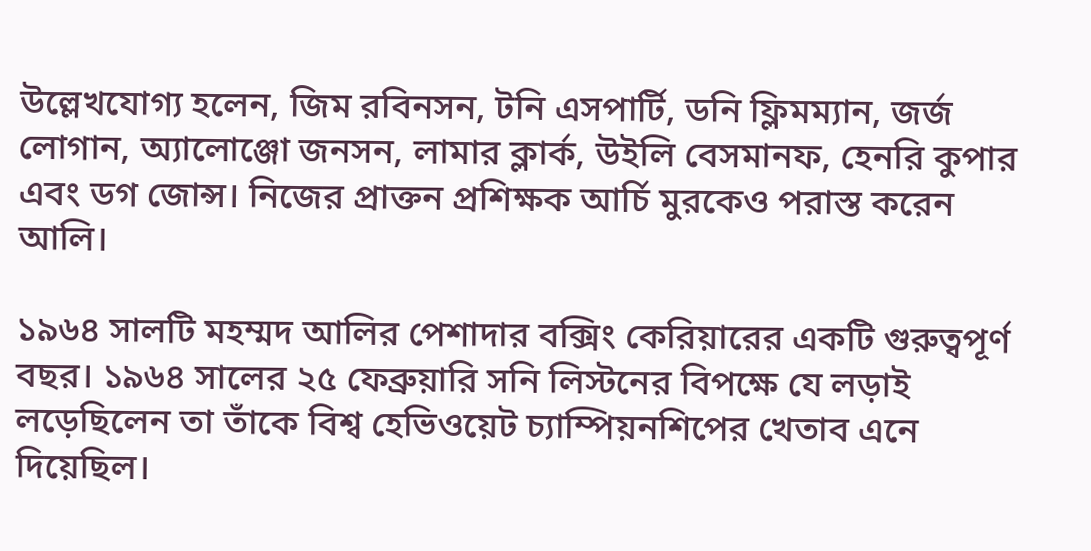উল্লেখযোগ্য হলেন, জিম রবিনসন, টনি এসপার্টি, ডনি ফ্লিমম্যান, জর্জ লোগান, অ্যালোঞ্জো জনসন, লামার ক্লার্ক, উইলি বেসমানফ, হেনরি কুপার এবং ডগ জোন্স। নিজের প্রাক্তন প্রশিক্ষক আর্চি মুরকেও পরাস্ত করেন আলি।

১৯৬৪ সালটি মহম্মদ আলির পেশাদার বক্সিং কেরিয়ারের একটি গুরুত্বপূর্ণ বছর। ১৯৬৪ সালের ২৫ ফেব্রুয়ারি সনি লিস্টনের বিপক্ষে যে লড়াই লড়েছিলেন তা তাঁকে বিশ্ব হেভিওয়েট চ্যাম্পিয়নশিপের খেতাব এনে দিয়েছিল।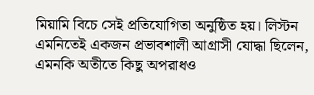মিয়ামি বিচে সেই প্রতিযোগিতা অনুষ্ঠিত হয়। লিস্টন এমনিতেই একজন প্রভাবশালী আগ্রাসী যোদ্ধা ছিলেন, এমনকি অতীতে কিছু অপরাধও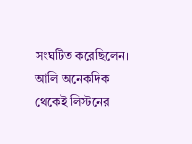সংঘটিত করেছিলেন। আলি অনেকদিক থেকেই লিস্টনের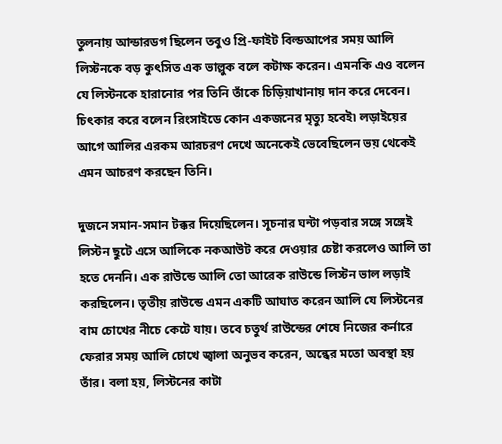তুলনায় আন্ডারডগ ছিলেন তবুও প্রি-ফাইট বিল্ডআপের সময় আলি লিস্টনকে বড় কুৎসিত এক ভাল্লুক বলে কটাক্ষ করেন। এমনকি এও বলেন যে লিস্টনকে হারানোর পর তিনি তাঁকে চিড়িয়াখানায় দান করে দেবেন। চিৎকার করে বলেন রিংসাইডে কোন একজনের মৃত্যু হবেই৷ লড়াইয়ের আগে আলির এরকম আরচরণ দেখে অনেকেই ভেবেছিলেন ভয় থেকেই এমন আচরণ করছেন তিনি।

দুজনে সমান-সমান টক্কর দিয়েছিলেন। সূচনার ঘন্টা পড়বার সঙ্গে সঙ্গেই লিস্টন ছুটে এসে আলিকে নকআউট করে দেওয়ার চেষ্টা করলেও আলি তা হতে দেননি। এক রাউন্ডে আলি তো আরেক রাউন্ডে লিস্টন ভাল লড়াই করছিলেন। তৃতীয় রাউন্ডে এমন একটি আঘাত করেন আলি যে লিস্টনের বাম চোখের নীচে কেটে যায়। তবে চতুর্থ রাউন্ডের শেষে নিজের কর্নারে ফেরার সময় আলি চোখে জ্বালা অনুভব করেন, অন্ধের মতো অবস্থা হয় তাঁর। বলা হয়, লিস্টনের কাটা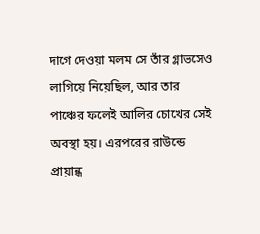দাগে দেওয়া মলম সে তাঁর গ্লাভসেও লাগিয়ে নিয়েছিল, আর তার পাঞ্চের ফলেই আলির চোখের সেই অবস্থা হয়। এরপরের রাউন্ডে প্রায়ান্ধ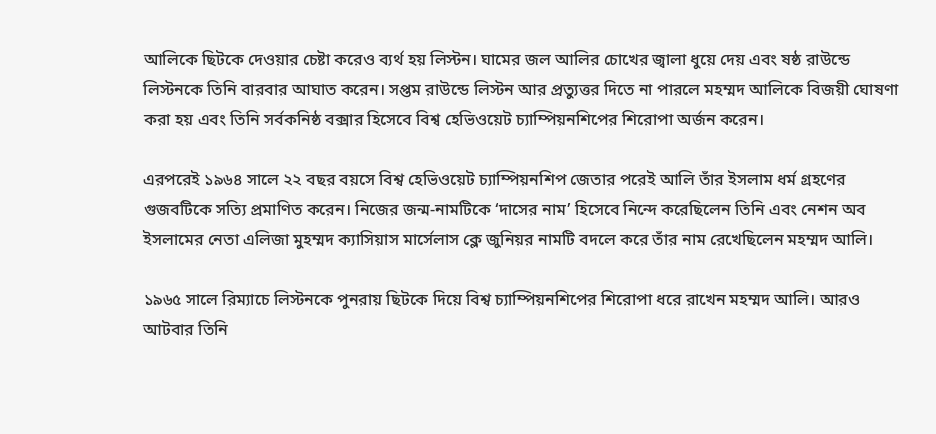আলিকে ছিটকে দেওয়ার চেষ্টা করেও ব্যর্থ হয় লিস্টন। ঘামের জল আলির চোখের জ্বালা ধুয়ে দেয় এবং ষষ্ঠ রাউন্ডে লিস্টনকে তিনি বারবার আঘাত করেন। সপ্তম রাউন্ডে লিস্টন আর প্রত্যুত্তর দিতে না পারলে মহম্মদ আলিকে বিজয়ী ঘোষণা করা হয় এবং তিনি সর্বকনিষ্ঠ বক্সার হিসেবে বিশ্ব হেভিওয়েট চ্যাম্পিয়নশিপের শিরোপা অর্জন করেন।

এরপরেই ১৯৬৪ সালে ২২ বছর বয়সে বিশ্ব হেভিওয়েট চ্যাম্পিয়নশিপ জেতার পরেই আলি তাঁর ইসলাম ধর্ম গ্রহণের গুজবটিকে সত্যি প্রমাণিত করেন। নিজের জন্ম-নামটিকে ‘দাসের নাম’ হিসেবে নিন্দে করেছিলেন তিনি এবং নেশন অব ইসলামের নেতা এলিজা মুহম্মদ ক্যাসিয়াস মার্সেলাস ক্লে জুনিয়র নামটি বদলে করে তাঁর নাম রেখেছিলেন মহম্মদ আলি।

১৯৬৫ সালে রিম্যাচে লিস্টনকে পুনরায় ছিটকে দিয়ে বিশ্ব চ্যাম্পিয়নশিপের শিরোপা ধরে রাখেন মহম্মদ আলি। আরও আটবার তিনি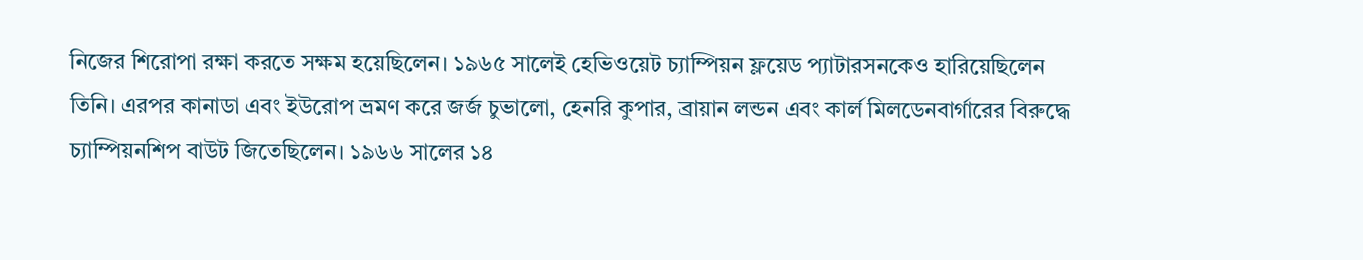নিজের শিরোপা রক্ষা করতে সক্ষম হয়েছিলেন। ১৯৬৫ সালেই হেভিওয়েট চ্যাম্পিয়ন ফ্লয়েড প্যাটারসনকেও হারিয়েছিলেন তিনি। এরপর কানাডা এবং ইউরোপ ভ্রমণ করে জর্জ চুভালো, হেনরি কুপার, ব্রায়ান লন্ডন এবং কার্ল মিলডেনবার্গারের বিরুদ্ধে চ্যাম্পিয়নশিপ বাউট জিতেছিলেন। ১৯৬৬ সালের ১৪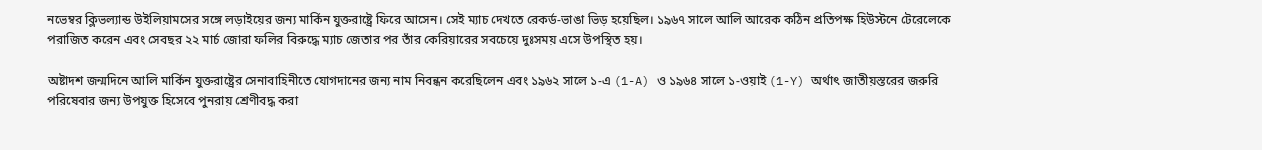নভেম্বর ক্লিভল্যান্ড উইলিয়ামসের সঙ্গে লড়াইয়ের জন্য মার্কিন যুক্তরাষ্ট্রে ফিরে আসেন। সেই ম্যাচ দেখতে রেকর্ড-ভাঙা ভিড় হয়েছিল। ১৯৬৭ সালে আলি আরেক কঠিন প্রতিপক্ষ হিউস্টনে টেরেলেকে পরাজিত করেন এবং সেবছর ২২ মার্চ জোরা ফলির বিরুদ্ধে ম্যাচ জেতার পর তাঁর কেরিয়ারের সবচেয়ে দুঃসময় এসে উপস্থিত হয়।

অষ্টাদশ জন্মদিনে আলি মার্কিন যুক্তরাষ্ট্রের সেনাবাহিনীতে যোগদানের জন্য নাম নিবন্ধন করেছিলেন এবং ১৯৬২ সালে ১-এ (1-A) ও ১৯৬৪ সালে ১-ওয়াই (1-Y) অর্থাৎ জাতীয়স্তরের জরুরি পরিষেবার জন্য উপযুক্ত হিসেবে পুনরায় শ্রেণীবদ্ধ করা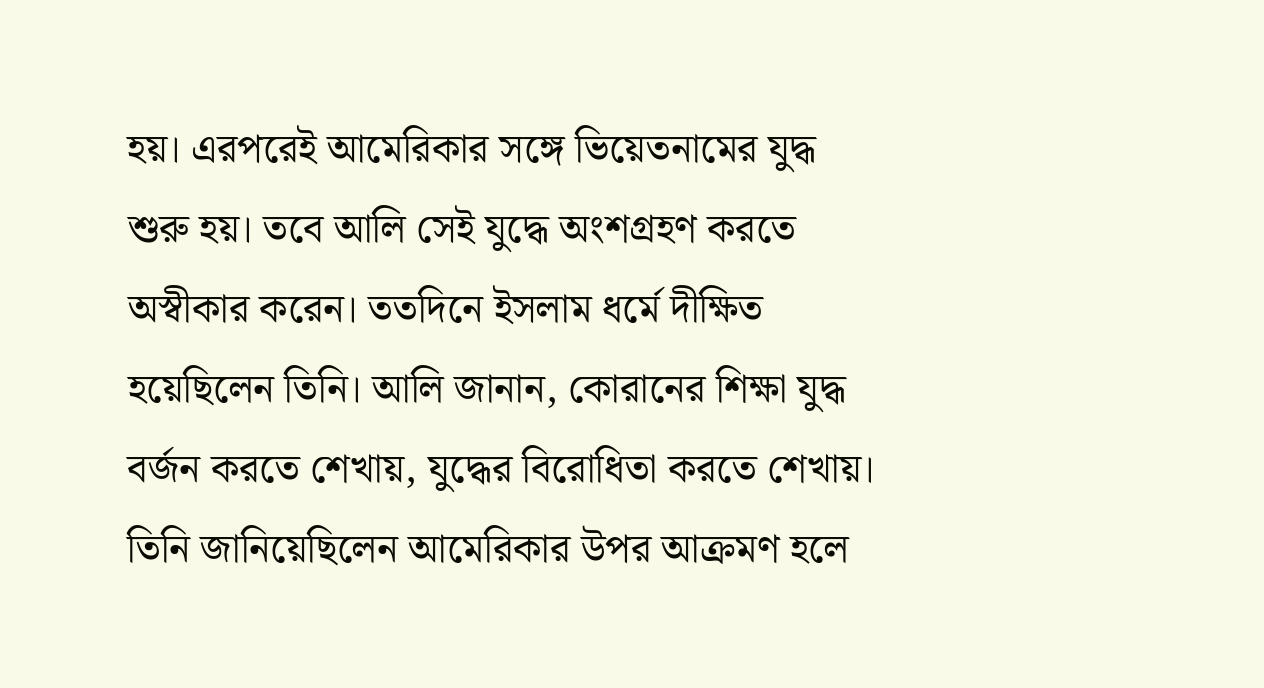হয়। এরপরেই আমেরিকার সঙ্গে ভিয়েতনামের যুদ্ধ শুরু হয়। তবে আলি সেই যুদ্ধে অংশগ্রহণ করতে অস্বীকার করেন। ততদিনে ইসলাম ধর্মে দীক্ষিত হয়েছিলেন তিনি। আলি জানান, কোরানের শিক্ষা যুদ্ধ বর্জন করতে শেখায়, যুদ্ধের বিরোধিতা করতে শেখায়। তিনি জানিয়েছিলেন আমেরিকার উপর আক্রমণ হলে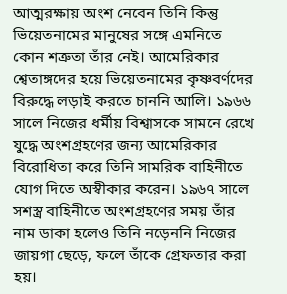আত্মরক্ষায় অংশ নেবেন তিনি কিন্তু ভিয়েতনামের মানুষের সঙ্গে এমনিতে কোন শত্রুতা তাঁর নেই। আমেরিকার শ্বেতাঙ্গদের হয়ে ভিয়েতনামের কৃষ্ণবর্ণদের বিরুদ্ধে লড়াই করতে চাননি আলি। ১৯৬৬ সালে নিজের ধর্মীয় বিশ্বাসকে সামনে রেখে যুদ্ধে অংশগ্রহণের জন্য আমেরিকার বিরোধিতা করে তিনি সামরিক বাহিনীতে যোগ দিতে অস্বীকার করেন। ১৯৬৭ সালে সশস্ত্র বাহিনীতে অংশগ্রহণের সময় তাঁর নাম ডাকা হলেও তিনি নড়েননি নিজের জায়গা ছেড়ে, ফলে তাঁকে গ্রেফতার করা হয়।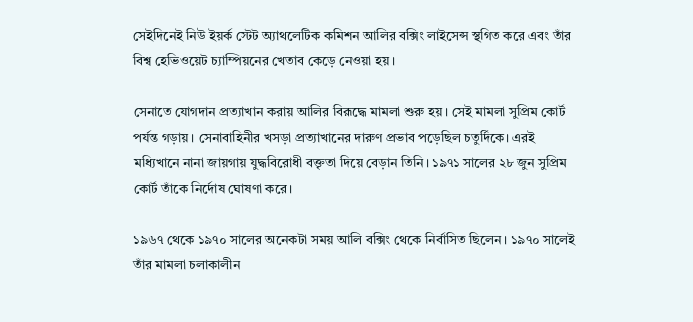সেইদিনেই নিউ ইয়র্ক স্টেট অ্যাথলেটিক কমিশন আলির বক্সিং লাইসেন্স স্থগিত করে এবং তাঁর বিশ্ব হেভিওয়েট চ্যাম্পিয়নের খেতাব কেড়ে নেওয়া হয়।

সেনাতে যোগদান প্রত্যাখান করায় আলির বিরূদ্ধে মামলা শুরু হয়। সেই মামলা সুপ্রিম কোর্ট পর্যন্ত গড়ায়। সেনাবাহিনীর খসড়া প্রত্যাখানের দারুণ প্রভাব পড়েছিল চতুর্দিকে। এরই মধ্যিখানে নানা জায়গায় যুদ্ধবিরোধী বক্তৃতা দিয়ে বেড়ান তিনি। ১৯৭১ সালের ২৮ জুন সুপ্রিম কোর্ট তাঁকে নির্দোষ ঘোষণা করে।

১৯৬৭ থেকে ১৯৭০ সালের অনেকটা সময় আলি বক্সিং থেকে নির্বাসিত ছিলেন। ১৯৭০ সালেই তাঁর মামলা চলাকালীন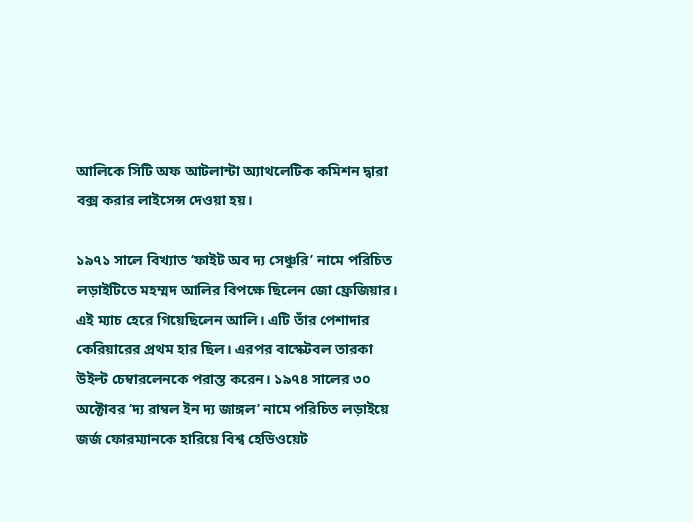আলিকে সিটি অফ আটলান্টা অ্যাথলেটিক কমিশন দ্বারা বক্স করার লাইসেন্স দেওয়া হয়।

১৯৭১ সালে বিখ্যাত ‘ফাইট অব দ্য সেঞ্চুরি’ নামে পরিচিত  লড়াইটিতে মহম্মদ আলির বিপক্ষে ছিলেন জো ফ্রেজিয়ার। এই ম্যাচ হেরে গিয়েছিলেন আলি। এটি তাঁর পেশাদার কেরিয়ারের প্রথম হার ছিল। এরপর বাস্কেটবল তারকা উইল্ট চেম্বারলেনকে পরাস্ত করেন। ১৯৭৪ সালের ৩০ অক্টোবর ‘দ্য রাম্বল ইন দ্য জাঙ্গল’ নামে পরিচিত লড়াইয়ে জর্জ ফোরম্যানকে হারিয়ে বিশ্ব হেভিওয়েট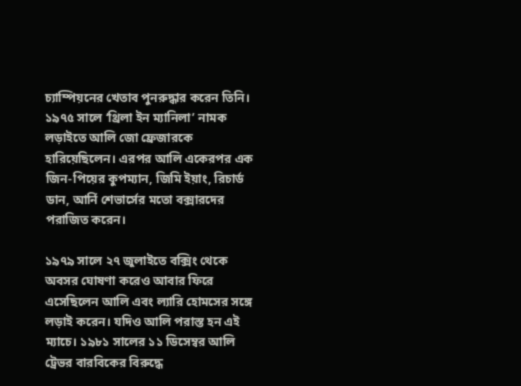চ্যাম্পিয়নের খেতাব পুনরুদ্ধার করেন তিনি। ১৯৭৫ সালে ‘থ্রিলা ইন ম্যানিলা’ নামক লড়াইতে আলি জো ফ্রেজারকে হারিয়েছিলেন। এরপর আলি একেরপর এক জিন-পিয়ের কুপম্যান, জিমি ইয়াং, রিচার্ড ডান, আর্নি শেভার্সের মতো বক্সারদের পরাজিত করেন।

১৯৭৯ সালে ২৭ জুলাইতে বক্সিং থেকে অবসর ঘোষণা করেও আবার ফিরে এসেছিলেন আলি এবং ল্যারি হোমসের সঙ্গে লড়াই করেন। যদিও আলি পরাস্ত হন এই ম্যাচে। ১৯৮১ সালের ১১ ডিসেম্বর আলি ট্রেভর বারবিকের বিরুদ্ধে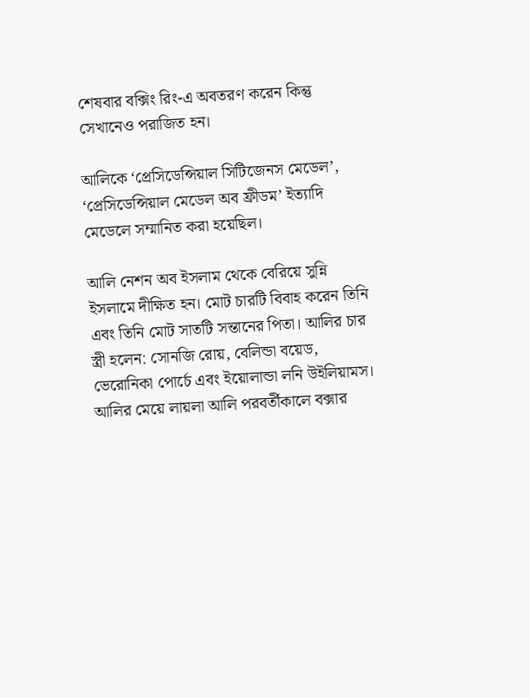শেষবার বক্সিং রিং-এ অবতরণ করেন কিন্তু সেখানেও পরাজিত হন।

আলিকে ‘প্রেসিডেন্সিয়াল সিটিজেনস মেডেল’, ‘প্রেসিডেন্সিয়াল মেডেল অব ফ্রীডম’ ইত্যাদি মেডেলে সম্মানিত করা হয়েছিল।

আলি নেশন অব ইসলাম থেকে বেরিয়ে সুন্নি ইসলামে দীক্ষিত হন। মোট চারটি বিবাহ করেন তিনি এবং তিনি মোট সাতটি সন্তানের পিতা। আলির চার স্ত্রী হলেন: সোনজি রোয়, বেলিন্ডা বয়েড, ভেরোনিকা পোর্চে এবং ইয়োলান্ডা লনি উইলিয়ামস। আলির মেয়ে লায়লা আলি পরবর্তীকালে বক্সার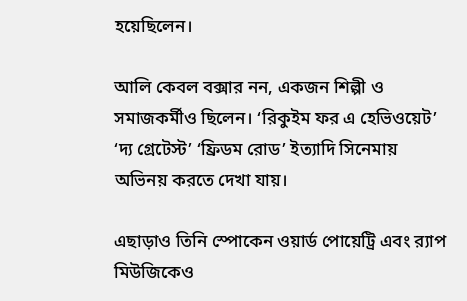হয়েছিলেন।

আলি কেবল বক্সার নন, একজন শিল্পী ও সমাজকর্মীও ছিলেন। ‘রিকুইম ফর এ হেভিওয়েট’ ‘দ্য গ্রেটেস্ট’ ‘ফ্রিডম রোড’ ইত্যাদি সিনেমায় অভিনয় করতে দেখা যায়।

এছাড়াও তিনি স্পোকেন ওয়ার্ড পোয়েট্রি এবং র‍্যাপ মিউজিকেও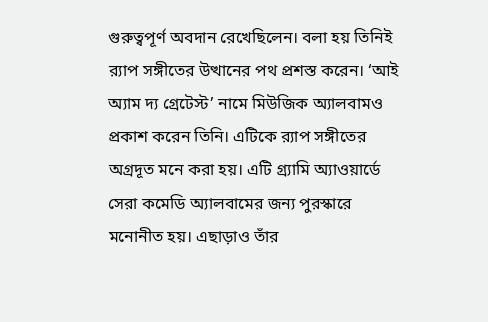গুরুত্বপূর্ণ অবদান রেখেছিলেন। বলা হয় তিনিই র‍্যাপ সঙ্গীতের উত্থানের পথ প্রশস্ত করেন। ‘আই অ্যাম দ্য গ্রেটেস্ট’ নামে মিউজিক অ্যালবামও প্রকাশ করেন তিনি। এটিকে র‍্যাপ সঙ্গীতের অগ্রদূত মনে করা হয়। এটি গ্র্যামি অ্যাওয়ার্ডে সেরা কমেডি অ্যালবামের জন্য পুরস্কারে মনোনীত হয়। এছাড়াও তাঁর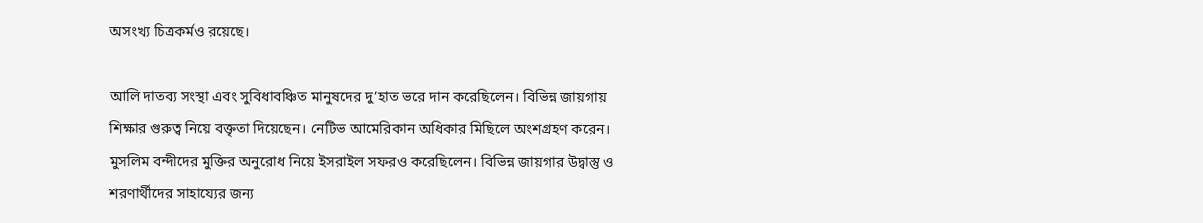অসংখ্য চিত্রকর্মও রয়েছে।

আলি দাতব্য সংস্থা এবং সুবিধাবঞ্চিত মানুষদের দু’হাত ভরে দান করেছিলেন। বিভিন্ন জায়গায় শিক্ষার গুরুত্ব নিয়ে বক্তৃতা দিয়েছেন। নেটিভ আমেরিকান অধিকার মিছিলে অংশগ্রহণ করেন। মুসলিম বন্দীদের মুক্তির অনুরোধ নিয়ে ইসরাইল সফরও করেছিলেন। বিভিন্ন জায়গার উদ্বাস্তু ও শরণার্থীদের সাহায্যের জন্য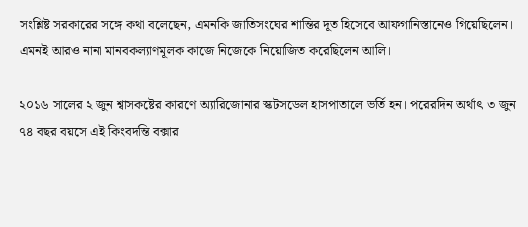সংশ্লিষ্ট সরকারের সঙ্গে কথা বলেছেন, এমনকি জাতিসংঘের শান্তির দূত হিসেবে আফগানিস্তানেও গিয়েছিলেন। এমনই আরও নানা মানবকল্যাণমূলক কাজে নিজেকে নিয়োজিত করেছিলেন আলি।

২০১৬ সালের ২ জুন শ্বাসকষ্টের কারণে অ্যারিজোনার স্কটসডেল হাসপাতালে ভর্তি হন। পরেরদিন অর্থাৎ ৩ জুন ৭৪ বছর বয়সে এই কিংবদন্তি বক্সার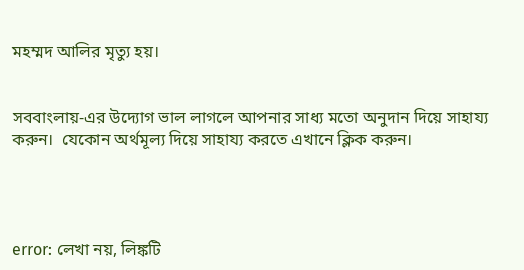মহম্মদ আলির মৃত্যু হয়।


সববাংলায়-এর উদ্যোগ ভাল লাগলে আপনার সাধ্য মতো অনুদান দিয়ে সাহায্য করুন।  যেকোন অর্থমূল্য দিয়ে সাহায্য করতে এখানে ক্লিক করুন।




error: লেখা নয়, লিঙ্কটি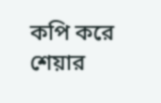কপি করে শেয়ার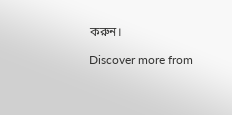করুন।

Discover more from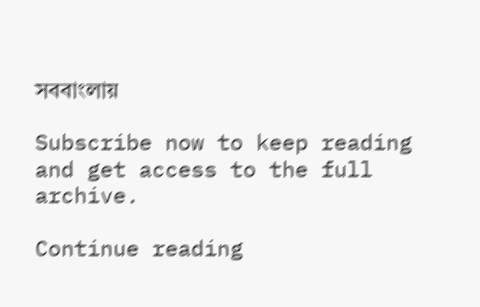সববাংলায়

Subscribe now to keep reading and get access to the full archive.

Continue reading